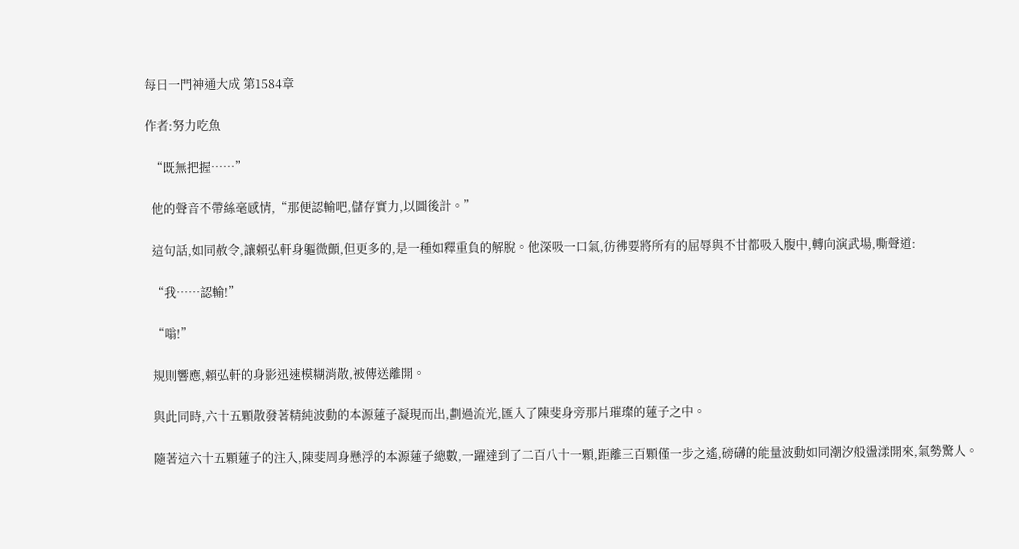每日一門神通大成 第1584章

作者:努力吃魚

  “既無把握……”

  他的聲音不帶絲毫感情,“那便認輸吧,儲存實力,以圖後計。”

  這句話,如同赦令,讓賴弘軒身軀微顫,但更多的,是一種如釋重負的解脫。他深吸一口氣,彷彿要將所有的屈辱與不甘都吸入腹中,轉向演武場,嘶聲道:

  “我……認輸!”

  “嗡!”

  規則響應,賴弘軒的身影迅速模糊消散,被傳送離開。

  與此同時,六十五顆散發著精純波動的本源蓮子凝現而出,劃過流光,匯入了陳斐身旁那片璀璨的蓮子之中。

  隨著這六十五顆蓮子的注入,陳斐周身懸浮的本源蓮子總數,一躍達到了二百八十一顆,距離三百顆僅一步之遙,磅礴的能量波動如同潮汐般盪漾開來,氣勢驚人。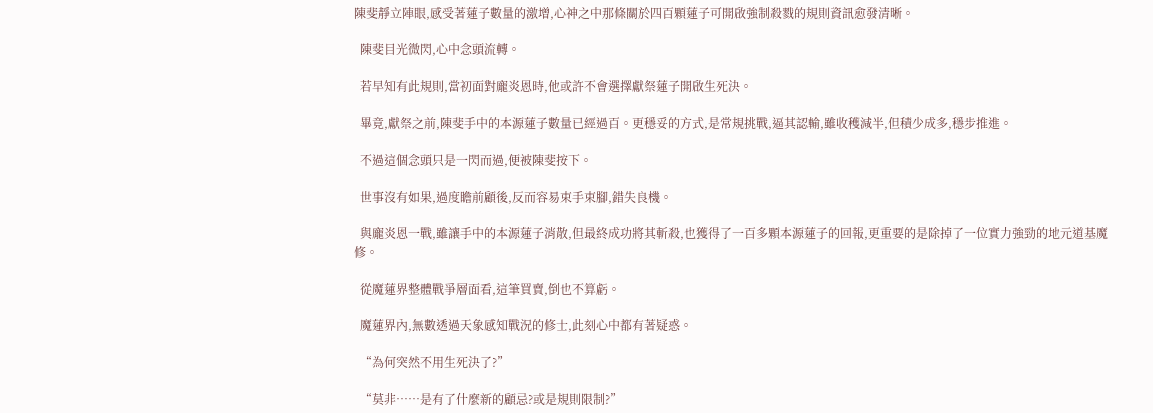陳斐靜立陣眼,感受著蓮子數量的激增,心神之中那條關於四百顆蓮子可開啟強制殺戮的規則資訊愈發清晰。

  陳斐目光微閃,心中念頭流轉。

  若早知有此規則,當初面對龐炎恩時,他或許不會選擇獻祭蓮子開啟生死決。

  畢竟,獻祭之前,陳斐手中的本源蓮子數量已經過百。更穩妥的方式,是常規挑戰,逼其認輸,雖收穫減半,但積少成多,穩步推進。

  不過這個念頭只是一閃而過,便被陳斐按下。

  世事沒有如果,過度瞻前顧後,反而容易束手束腳,錯失良機。

  與龐炎恩一戰,雖讓手中的本源蓮子消散,但最終成功將其斬殺,也獲得了一百多顆本源蓮子的回報,更重要的是除掉了一位實力強勁的地元道基魔修。

  從魔蓮界整體戰爭層面看,這筆買賣,倒也不算虧。

  魔蓮界內,無數透過天象感知戰況的修士,此刻心中都有著疑惑。

  “為何突然不用生死決了?”

  “莫非……是有了什麼新的顧忌?或是規則限制?”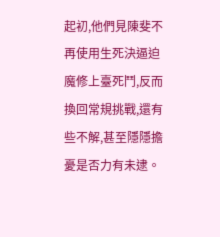起初,他們見陳斐不再使用生死決逼迫魔修上臺死鬥,反而換回常規挑戰,還有些不解,甚至隱隱擔憂是否力有未逮。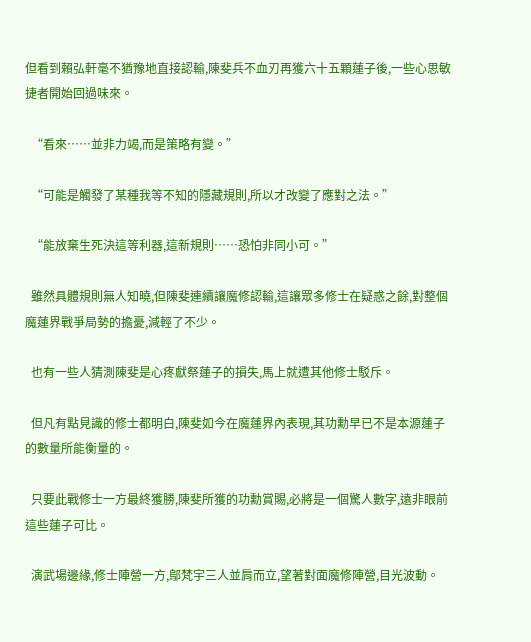但看到賴弘軒毫不猶豫地直接認輸,陳斐兵不血刃再獲六十五顆蓮子後,一些心思敏捷者開始回過味來。

  “看來……並非力竭,而是策略有變。”

  “可能是觸發了某種我等不知的隱藏規則,所以才改變了應對之法。”

  “能放棄生死決這等利器,這新規則……恐怕非同小可。”

  雖然具體規則無人知曉,但陳斐連續讓魔修認輸,這讓眾多修士在疑惑之餘,對整個魔蓮界戰爭局勢的擔憂,減輕了不少。

  也有一些人猜測陳斐是心疼獻祭蓮子的損失,馬上就遭其他修士駁斥。

  但凡有點見識的修士都明白,陳斐如今在魔蓮界內表現,其功勳早已不是本源蓮子的數量所能衡量的。

  只要此戰修士一方最終獲勝,陳斐所獲的功勳賞賜,必將是一個驚人數字,遠非眼前這些蓮子可比。

  演武場邊緣,修士陣營一方,鄔梵宇三人並肩而立,望著對面魔修陣營,目光波動。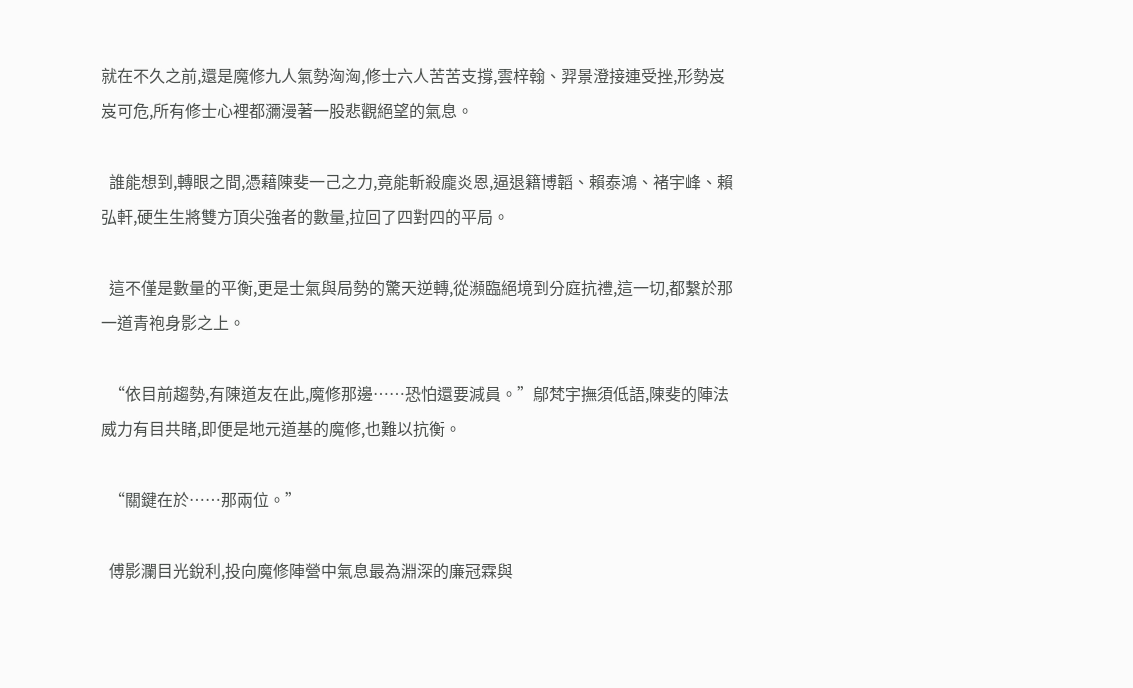就在不久之前,還是魔修九人氣勢洶洶,修士六人苦苦支撐,雲梓翰、羿景澄接連受挫,形勢岌岌可危,所有修士心裡都瀰漫著一股悲觀絕望的氣息。

  誰能想到,轉眼之間,憑藉陳斐一己之力,竟能斬殺龐炎恩,逼退籍博韜、賴泰鴻、褚宇峰、賴弘軒,硬生生將雙方頂尖強者的數量,拉回了四對四的平局。

  這不僅是數量的平衡,更是士氣與局勢的驚天逆轉,從瀕臨絕境到分庭抗禮,這一切,都繫於那一道青袍身影之上。

  “依目前趨勢,有陳道友在此,魔修那邊……恐怕還要減員。”鄔梵宇撫須低語,陳斐的陣法威力有目共睹,即便是地元道基的魔修,也難以抗衡。

  “關鍵在於……那兩位。”

  傅影瀾目光銳利,投向魔修陣營中氣息最為淵深的廉冠霖與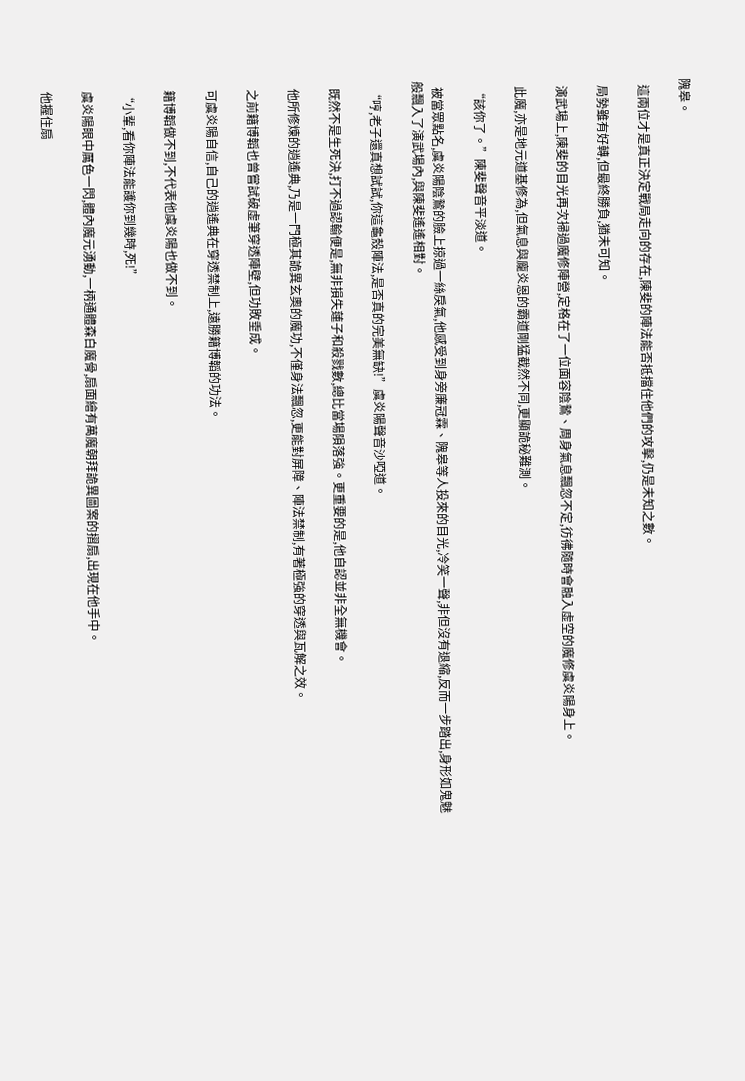隗皋。

  這兩位才是真正決定戰局走向的存在,陳斐的陣法能否抵擋住他們的攻擊,仍是未知之數。

  局勢雖有好轉,但最終勝負,猶未可知。

  演武場上,陳斐的目光再次掃過魔修陣營,定格在了一位面容陰鷙、周身氣息飄忽不定,彷彿隨時會融入虛空的魔修虞炎陽身上。

  此魔,亦是地元道基修為,但氣息與龐炎恩的霸道剛猛截然不同,更顯詭秘難測。

  “該你了。”陳斐聲音平淡道。

  被當眾點名,虞炎陽陰鷙的臉上掠過一絲戾氣,他感受到身旁廉冠霖、隗皋等人投來的目光,冷笑一聲,非但沒有退縮,反而一步踏出,身形如鬼魅般飄入了演武場內,與陳斐遙遙相對。

  “哼,老子還真想試試,你這龜殼陣法,是否真的完美無缺!”虞炎陽聲音沙啞道。

  既然不是生死決,打不過認輸便是,無非損失蓮子和殺戮數,總比當場隕落強。更重要的是,他自認並非全無機會。

  他所修煉的逍遙典,乃是一門極其詭異玄奧的魔功,不僅身法飄忽,更能對屏障、陣法禁制,有著極強的穿透與瓦解之效。

  之前籍博韜也曾嘗試破虛筆穿透陣壁,但功敗垂成。

  可虞炎陽自信,自己的逍遙典在穿透禁制上,遠勝籍博韜的功法。

  籍博韜做不到,不代表他虞炎陽也做不到。

  “小輩,看你陣法能護你到幾時,死!”

  虞炎陽眼中厲色一閃,體內魔元湧動,一柄通體森白魔骨,扇面繪有萬魔朝拜詭異圖案的摺扇,出現在他手中。

  他握住扇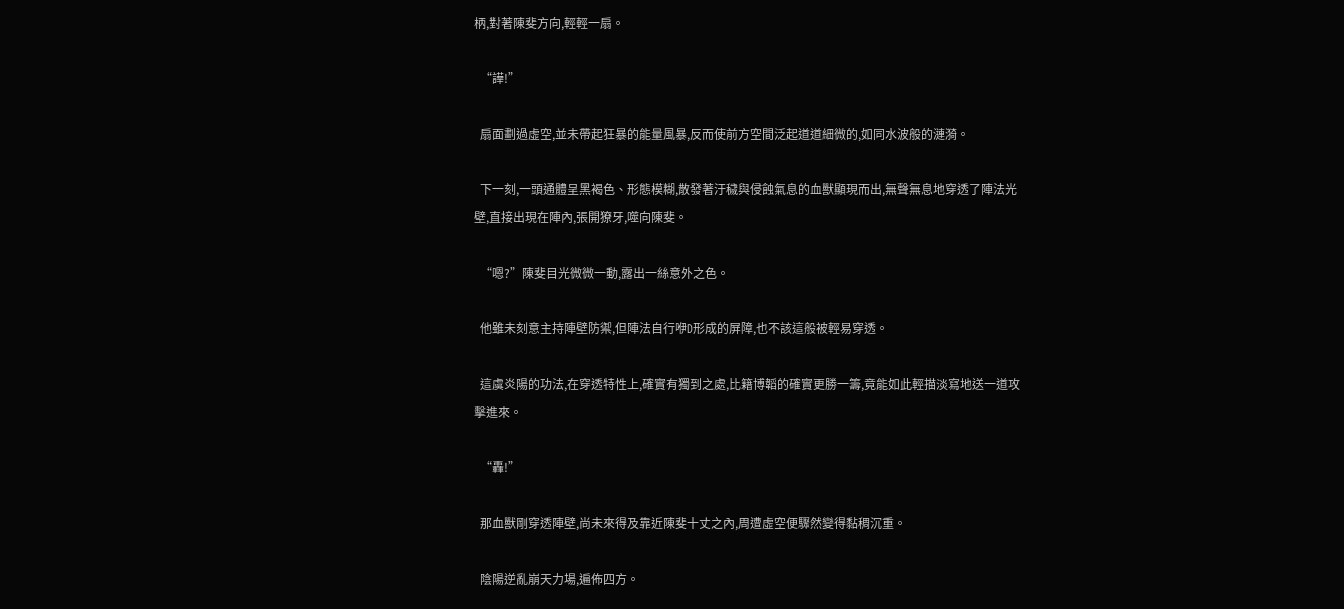柄,對著陳斐方向,輕輕一扇。

  “譁!”

  扇面劃過虛空,並未帶起狂暴的能量風暴,反而使前方空間泛起道道細微的,如同水波般的漣漪。

  下一刻,一頭通體呈黑褐色、形態模糊,散發著汙穢與侵蝕氣息的血獸顯現而出,無聲無息地穿透了陣法光壁,直接出現在陣內,張開獠牙,噬向陳斐。

  “嗯?”陳斐目光微微一動,露出一絲意外之色。

  他雖未刻意主持陣壁防禦,但陣法自行咿D形成的屏障,也不該這般被輕易穿透。

  這虞炎陽的功法,在穿透特性上,確實有獨到之處,比籍博韜的確實更勝一籌,竟能如此輕描淡寫地送一道攻擊進來。

  “轟!”

  那血獸剛穿透陣壁,尚未來得及靠近陳斐十丈之內,周遭虛空便驟然變得黏稠沉重。

  陰陽逆亂崩天力場,遍佈四方。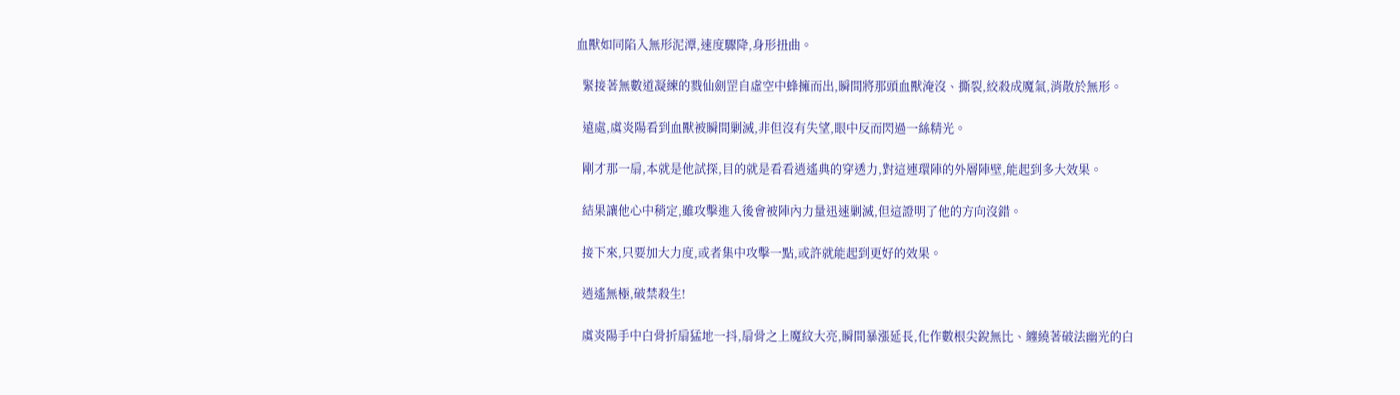血獸如同陷入無形泥潭,速度驟降,身形扭曲。

  緊接著無數道凝練的戮仙劍罡自虛空中蜂擁而出,瞬間將那頭血獸淹沒、撕裂,絞殺成魔氣,消散於無形。

  遠處,虞炎陽看到血獸被瞬間剿滅,非但沒有失望,眼中反而閃過一絲精光。

  剛才那一扇,本就是他試探,目的就是看看逍遙典的穿透力,對這連環陣的外層陣壁,能起到多大效果。

  結果讓他心中稍定,雖攻擊進入後會被陣內力量迅速剿滅,但這證明了他的方向沒錯。

  接下來,只要加大力度,或者集中攻擊一點,或許就能起到更好的效果。

  逍遙無極,破禁殺生!

  虞炎陽手中白骨折扇猛地一抖,扇骨之上魔紋大亮,瞬間暴漲延長,化作數根尖銳無比、纏繞著破法幽光的白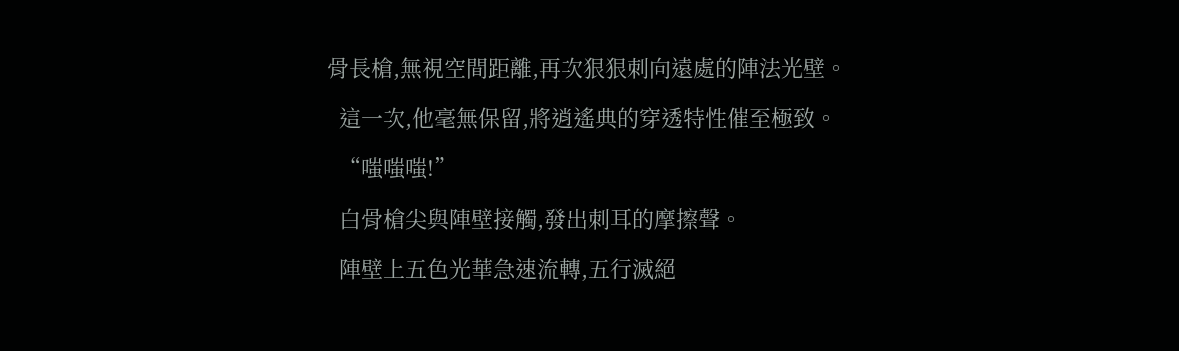骨長槍,無視空間距離,再次狠狠刺向遠處的陣法光壁。

  這一次,他毫無保留,將逍遙典的穿透特性催至極致。

  “嗤嗤嗤!”

  白骨槍尖與陣壁接觸,發出刺耳的摩擦聲。

  陣壁上五色光華急速流轉,五行滅絕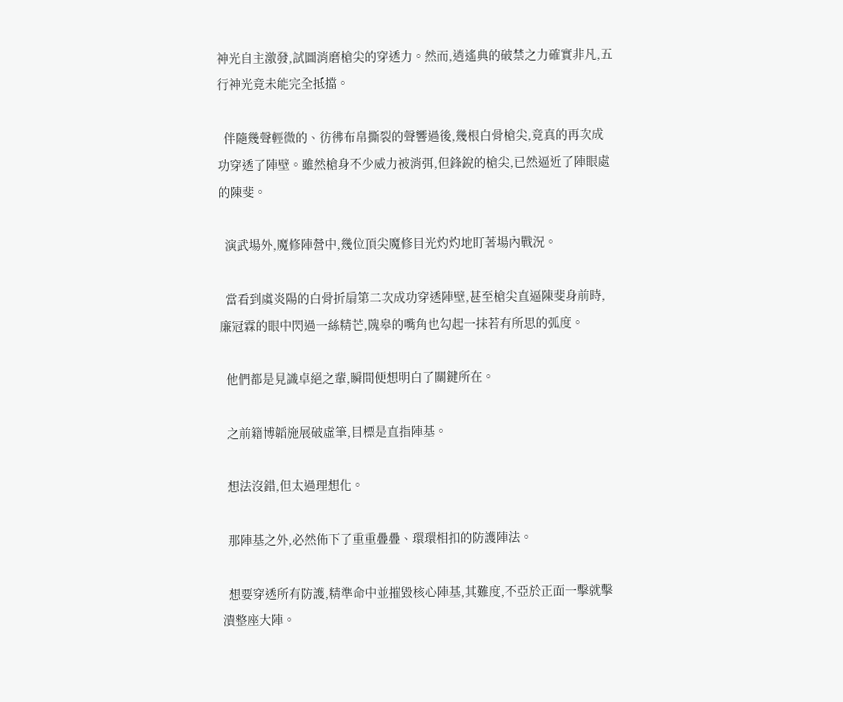神光自主激發,試圖消磨槍尖的穿透力。然而,逍遙典的破禁之力確實非凡,五行神光竟未能完全抵擋。

  伴隨幾聲輕微的、彷彿布帛撕裂的聲響過後,幾根白骨槍尖,竟真的再次成功穿透了陣壁。雖然槍身不少威力被消弭,但鋒銳的槍尖,已然逼近了陣眼處的陳斐。

  演武場外,魔修陣營中,幾位頂尖魔修目光灼灼地盯著場內戰況。

  當看到虞炎陽的白骨折扇第二次成功穿透陣壁,甚至槍尖直逼陳斐身前時,廉冠霖的眼中閃過一絲精芒,隗皋的嘴角也勾起一抹若有所思的弧度。

  他們都是見識卓絕之輩,瞬間便想明白了關鍵所在。

  之前籍博韜施展破虛筆,目標是直指陣基。

  想法沒錯,但太過理想化。

  那陣基之外,必然佈下了重重疊疊、環環相扣的防護陣法。

  想要穿透所有防護,精準命中並摧毀核心陣基,其難度,不亞於正面一擊就擊潰整座大陣。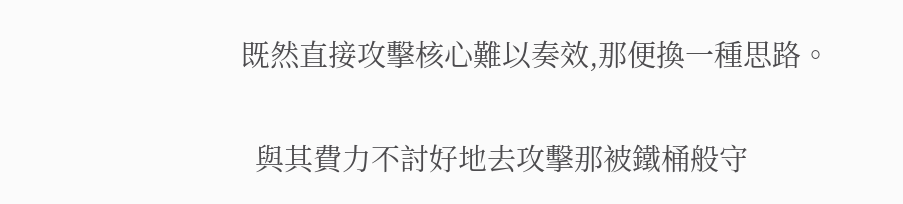既然直接攻擊核心難以奏效,那便換一種思路。

  與其費力不討好地去攻擊那被鐵桶般守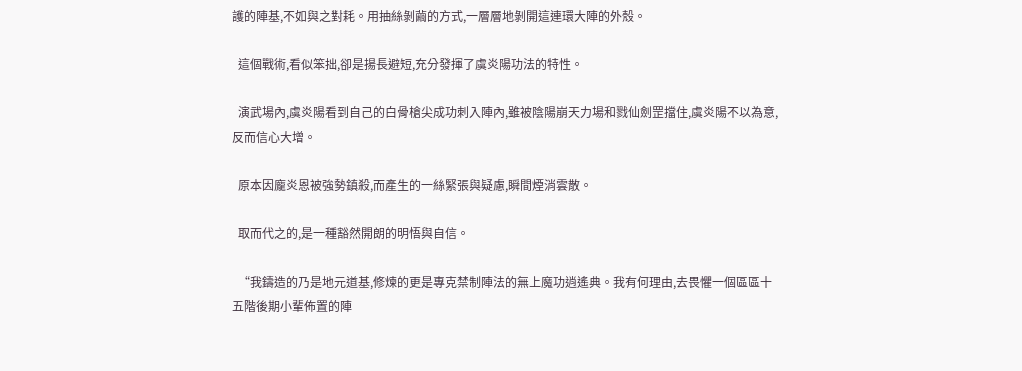護的陣基,不如與之對耗。用抽絲剝繭的方式,一層層地剝開這連環大陣的外殼。

  這個戰術,看似笨拙,卻是揚長避短,充分發揮了虞炎陽功法的特性。

  演武場內,虞炎陽看到自己的白骨槍尖成功刺入陣內,雖被陰陽崩天力場和戮仙劍罡擋住,虞炎陽不以為意,反而信心大增。

  原本因龐炎恩被強勢鎮殺,而產生的一絲緊張與疑慮,瞬間煙消雲散。

  取而代之的,是一種豁然開朗的明悟與自信。

  “我鑄造的乃是地元道基,修煉的更是專克禁制陣法的無上魔功逍遙典。我有何理由,去畏懼一個區區十五階後期小輩佈置的陣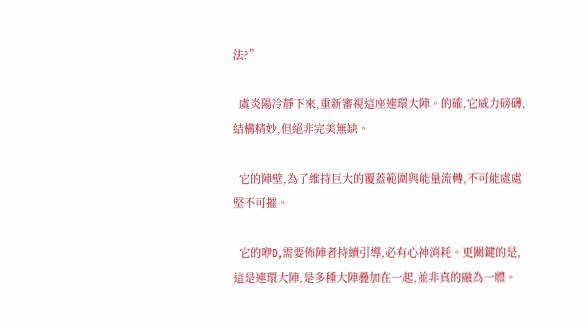法?”

  虞炎陽冷靜下來,重新審視這座連環大陣。的確,它威力磅礴,結構精妙,但絕非完美無缺。

  它的陣壁,為了維持巨大的覆蓋範圍與能量流轉,不可能處處堅不可摧。

  它的咿D,需要佈陣者持續引導,必有心神消耗。更關鍵的是,這是連環大陣,是多種大陣疊加在一起,並非真的融為一體。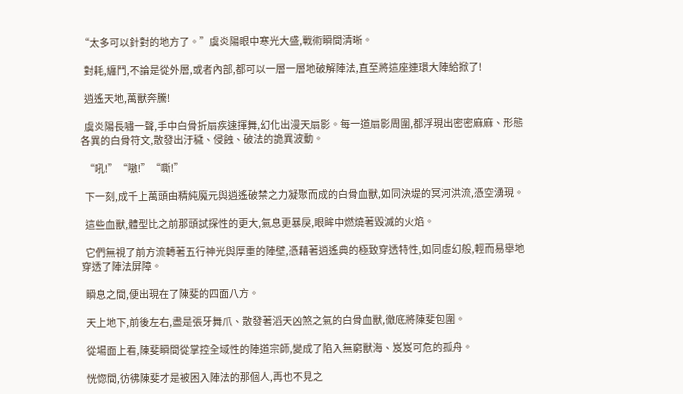“太多可以針對的地方了。”虞炎陽眼中寒光大盛,戰術瞬間清晰。

  對耗,纏鬥,不論是從外層,或者內部,都可以一層一層地破解陣法,直至將這座連環大陣給掀了!

  逍遙天地,萬獸奔騰!

  虞炎陽長嘯一聲,手中白骨折扇疾速揮舞,幻化出漫天扇影。每一道扇影周圍,都浮現出密密麻麻、形態各異的白骨符文,散發出汙穢、侵蝕、破法的詭異波動。

  “吼!”“嗷!”“嘶!”

  下一刻,成千上萬頭由精純魔元與逍遙破禁之力凝聚而成的白骨血獸,如同決堤的冥河洪流,憑空湧現。

  這些血獸,體型比之前那頭試探性的更大,氣息更暴戾,眼眸中燃燒著毀滅的火焰。

  它們無視了前方流轉著五行神光與厚重的陣壁,憑藉著逍遙典的極致穿透特性,如同虛幻般,輕而易舉地穿透了陣法屏障。

  瞬息之間,便出現在了陳斐的四面八方。

  天上地下,前後左右,盡是張牙舞爪、散發著滔天凶煞之氣的白骨血獸,徹底將陳斐包圍。

  從場面上看,陳斐瞬間從掌控全域性的陣道宗師,變成了陷入無窮獸海、岌岌可危的孤舟。

  恍惚間,彷彿陳斐才是被困入陣法的那個人,再也不見之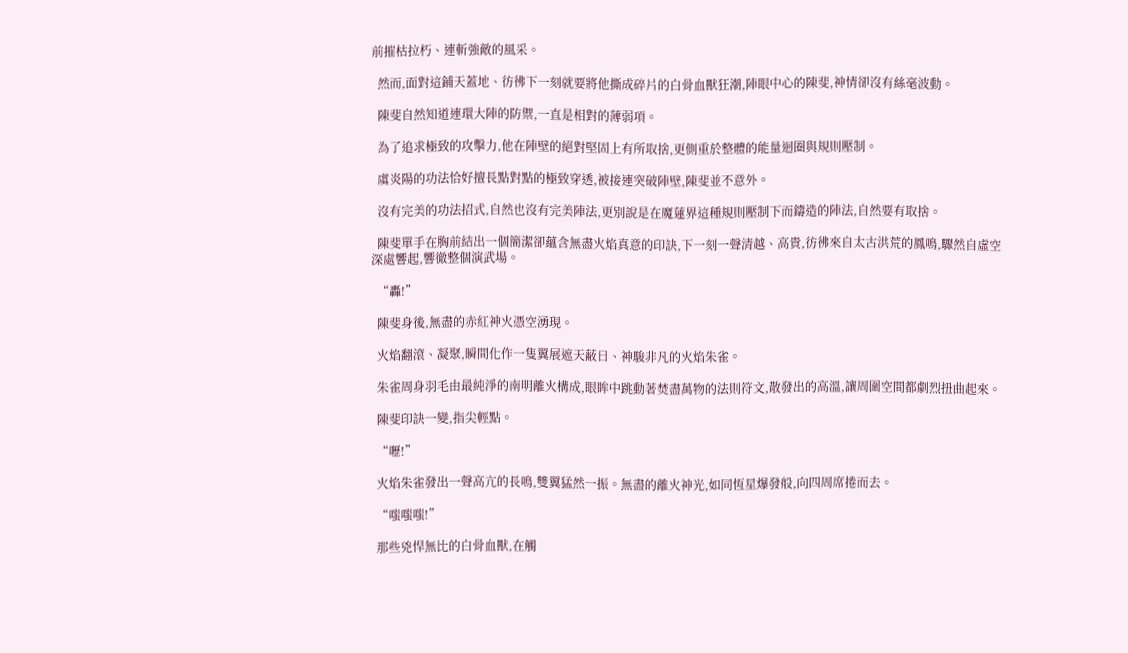前摧枯拉朽、連斬強敵的風采。

  然而,面對這鋪天蓋地、彷彿下一刻就要將他撕成碎片的白骨血獸狂潮,陣眼中心的陳斐,神情卻沒有絲毫波動。

  陳斐自然知道連環大陣的防禦,一直是相對的薄弱項。

  為了追求極致的攻擊力,他在陣壁的絕對堅固上有所取捨,更側重於整體的能量迴圈與規則壓制。

  虞炎陽的功法恰好擅長點對點的極致穿透,被接連突破陣壁,陳斐並不意外。

  沒有完美的功法招式,自然也沒有完美陣法,更別說是在魔蓮界這種規則壓制下而鑄造的陣法,自然要有取捨。

  陳斐單手在胸前結出一個簡潔卻蘊含無盡火焰真意的印訣,下一刻一聲清越、高貴,彷彿來自太古洪荒的鳳鳴,驟然自虛空深處響起,響徹整個演武場。

  “轟!”

  陳斐身後,無盡的赤紅神火憑空湧現。

  火焰翻滾、凝聚,瞬間化作一隻翼展遮天蔽日、神駿非凡的火焰朱雀。

  朱雀周身羽毛由最純淨的南明離火構成,眼眸中跳動著焚盡萬物的法則符文,散發出的高溫,讓周圍空間都劇烈扭曲起來。

  陳斐印訣一變,指尖輕點。

  “嚦!”

  火焰朱雀發出一聲高亢的長鳴,雙翼猛然一振。無盡的離火神光,如同恆星爆發般,向四周席捲而去。

  “嗤嗤嗤!”

  那些兇悍無比的白骨血獸,在觸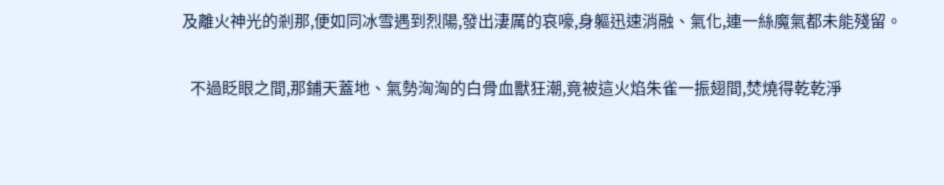及離火神光的剎那,便如同冰雪遇到烈陽,發出淒厲的哀嚎,身軀迅速消融、氣化,連一絲魔氣都未能殘留。

  不過眨眼之間,那鋪天蓋地、氣勢洶洶的白骨血獸狂潮,竟被這火焰朱雀一振翅間,焚燒得乾乾淨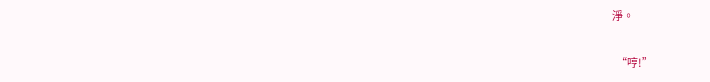淨。

  “哼!”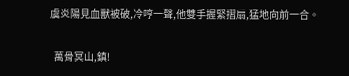虞炎陽見血獸被破,冷哼一聲,他雙手握緊摺扇,猛地向前一合。

  萬骨冥山,鎮!